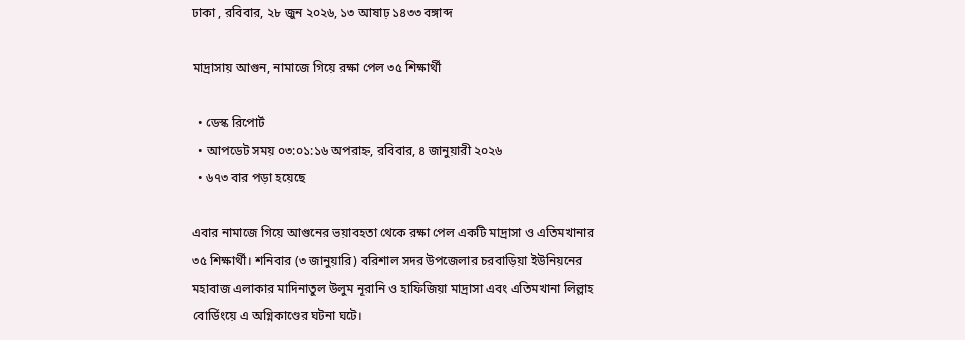ঢাকা , রবিবার, ২৮ জুন ২০২৬, ১৩ আষাঢ় ১৪৩৩ বঙ্গাব্দ

মাদ্রাসায় আগুন, নামাজে গিয়ে রক্ষা পেল ৩৫ শিক্ষার্থী

  • ডেস্ক রিপোর্ট
  • আপডেট সময় ০৩:০১:১৬ অপরাহ্ন, রবিবার, ৪ জানুয়ারী ২০২৬
  • ৬৭৩ বার পড়া হয়েছে

এবার নামাজে গিয়ে আগুনের ভয়াবহতা থেকে রক্ষা পেল একটি মাদ্র‍াসা ও এতিমখানার ৩৫ শিক্ষার্থী। শনিবার (৩ জানুয়ারি) বরিশাল সদর উপজেলার চরবাড়িয়া ইউনিয়নের মহাবাজ এলাকার মাদিনাতুল উলুম নূরানি ও হাফিজিয়া মাদ্রাসা এবং এতিমখানা লিল্লাহ বোর্ডিংয়ে এ অগ্নিকাণ্ডের ঘটনা ঘটে।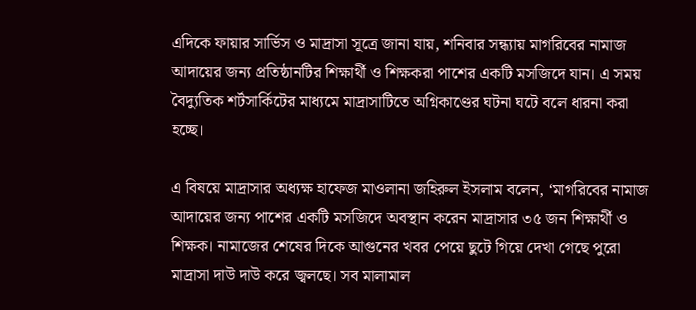এদিকে ফায়ার সার্ভিস ও মাদ্রাসা সূত্রে জানা যায়, শনিবার সন্ধ্যায় মাগরিবের নামাজ আদায়ের জন্য প্রতিষ্ঠানটির শিক্ষার্থী ও শিক্ষকরা পাশের একটি মসজিদে যান। এ সময় বৈদ্যুতিক শর্টসার্কিটের মাধ্যমে মাদ্রাসাটিতে অগ্নিকাণ্ডের ঘটনা ঘটে বলে ধারনা করা হচ্ছে।

এ বিষয়ে মাদ্রাসার অধ্যক্ষ হাফেজ মাওলানা জহিরুল ইসলাম বলেন, ‘মাগরিবের নামাজ আদায়ের জন্য পাশের একটি মসজিদে অবস্থান করেন মাদ্রাসার ৩৫ জন শিক্ষার্থী ও শিক্ষক। নামাজের শেষের দিকে আগুনের খবর পেয়ে ছুটে গিয়ে দেখা গেছে পুরো মাদ্রাসা দাউ দাউ করে জ্বলছে। সব মালামাল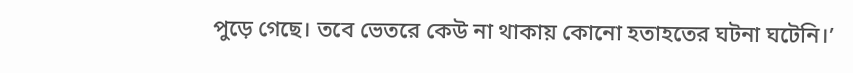পুড়ে গেছে। তবে ভেতরে কেউ না থাকায় কোনো হতাহতের ঘটনা ঘটেনি।’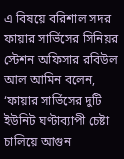এ বিষয়ে বরিশাল সদর ফায়ার সার্ভিসের সিনিয়র স্টেশন অফিসার রবিউল আল আমিন বলেন, ‘ফায়ার সার্ভিসের দুটি ইউনিট ঘণ্টাব্যাপী চেষ্টা চালিয়ে আগুন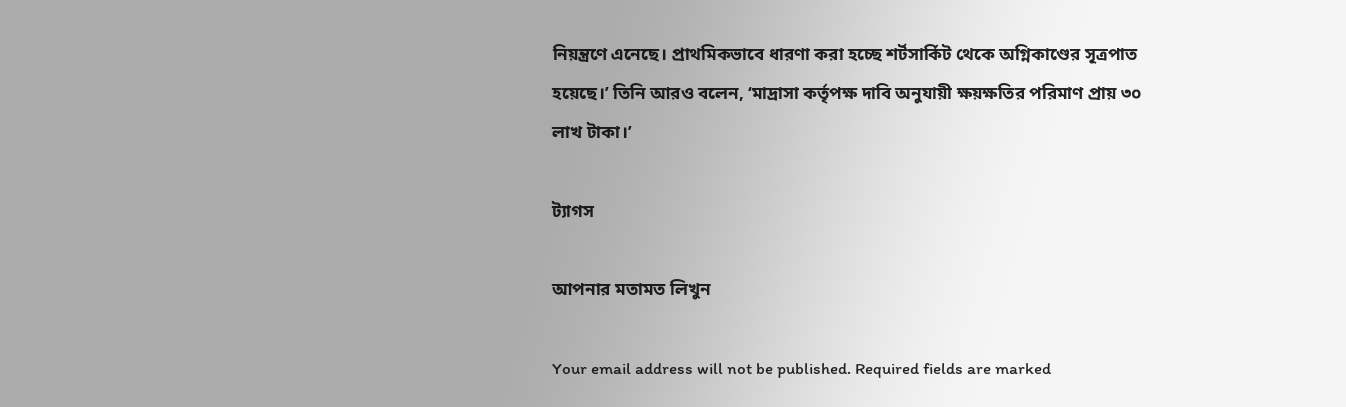নিয়ন্ত্রণে এনেছে। প্রাথমিকভাবে ধারণা করা হচ্ছে শর্টসার্কিট থেকে অগ্নিকাণ্ডের সূত্রপাত হয়েছে।’ তিনি আরও বলেন, ‘মাদ্রাসা কর্তৃপক্ষ দাবি অনুযায়ী ক্ষয়ক্ষতির পরিমাণ প্রায় ৩০ লাখ টাকা।’

ট্যাগস

আপনার মতামত লিখুন

Your email address will not be published. Required fields are marked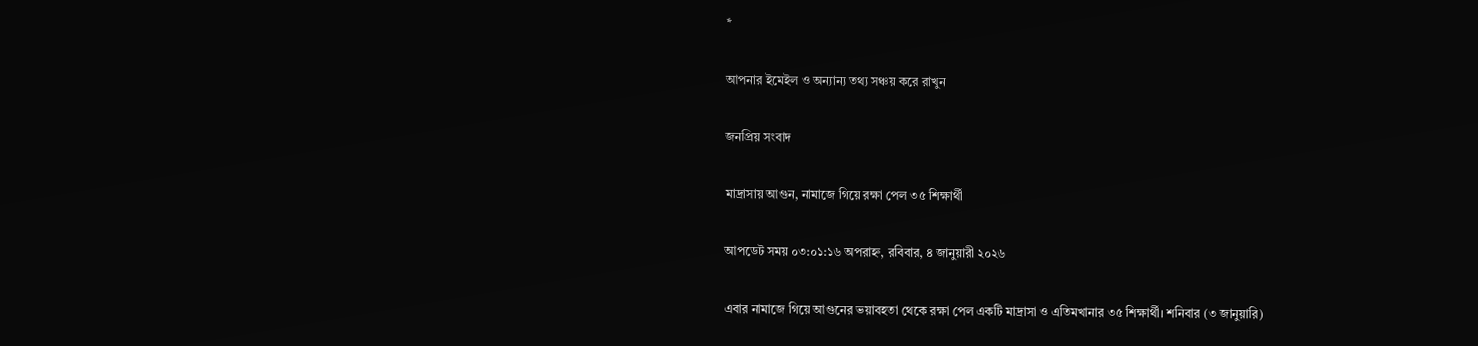*

আপনার ইমেইল ও অন্যান্য তথ্য সঞ্চয় করে রাখুন

জনপ্রিয় সংবাদ

মাদ্রাসায় আগুন, নামাজে গিয়ে রক্ষা পেল ৩৫ শিক্ষার্থী

আপডেট সময় ০৩:০১:১৬ অপরাহ্ন, রবিবার, ৪ জানুয়ারী ২০২৬

এবার নামাজে গিয়ে আগুনের ভয়াবহতা থেকে রক্ষা পেল একটি মাদ্র‍াসা ও এতিমখানার ৩৫ শিক্ষার্থী। শনিবার (৩ জানুয়ারি)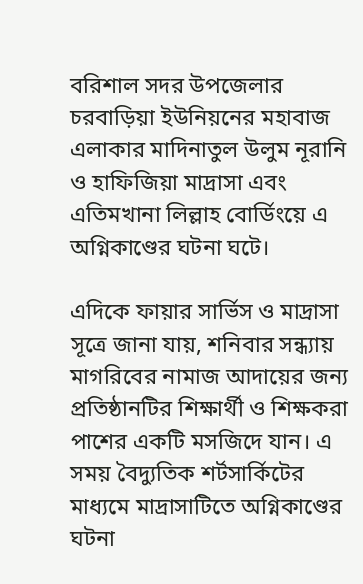বরিশাল সদর উপজেলার চরবাড়িয়া ইউনিয়নের মহাবাজ এলাকার মাদিনাতুল উলুম নূরানি ও হাফিজিয়া মাদ্রাসা এবং এতিমখানা লিল্লাহ বোর্ডিংয়ে এ অগ্নিকাণ্ডের ঘটনা ঘটে।

এদিকে ফায়ার সার্ভিস ও মাদ্রাসা সূত্রে জানা যায়, শনিবার সন্ধ্যায় মাগরিবের নামাজ আদায়ের জন্য প্রতিষ্ঠানটির শিক্ষার্থী ও শিক্ষকরা পাশের একটি মসজিদে যান। এ সময় বৈদ্যুতিক শর্টসার্কিটের মাধ্যমে মাদ্রাসাটিতে অগ্নিকাণ্ডের ঘটনা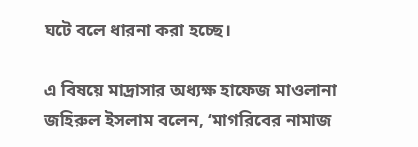ঘটে বলে ধারনা করা হচ্ছে।

এ বিষয়ে মাদ্রাসার অধ্যক্ষ হাফেজ মাওলানা জহিরুল ইসলাম বলেন, ‘মাগরিবের নামাজ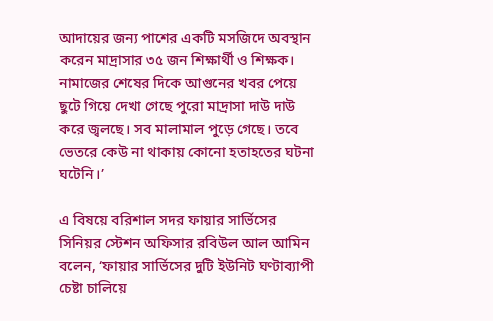আদায়ের জন্য পাশের একটি মসজিদে অবস্থান করেন মাদ্রাসার ৩৫ জন শিক্ষার্থী ও শিক্ষক। নামাজের শেষের দিকে আগুনের খবর পেয়ে ছুটে গিয়ে দেখা গেছে পুরো মাদ্রাসা দাউ দাউ করে জ্বলছে। সব মালামাল পুড়ে গেছে। তবে ভেতরে কেউ না থাকায় কোনো হতাহতের ঘটনা ঘটেনি।’

এ বিষয়ে বরিশাল সদর ফায়ার সার্ভিসের সিনিয়র স্টেশন অফিসার রবিউল আল আমিন বলেন, ‘ফায়ার সার্ভিসের দুটি ইউনিট ঘণ্টাব্যাপী চেষ্টা চালিয়ে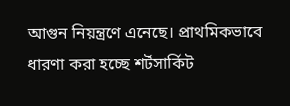আগুন নিয়ন্ত্রণে এনেছে। প্রাথমিকভাবে ধারণা করা হচ্ছে শর্টসার্কিট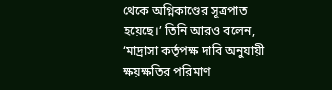থেকে অগ্নিকাণ্ডের সূত্রপাত হয়েছে।’ তিনি আরও বলেন, ‘মাদ্রাসা কর্তৃপক্ষ দাবি অনুযায়ী ক্ষয়ক্ষতির পরিমাণ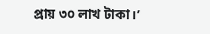প্রায় ৩০ লাখ টাকা।’